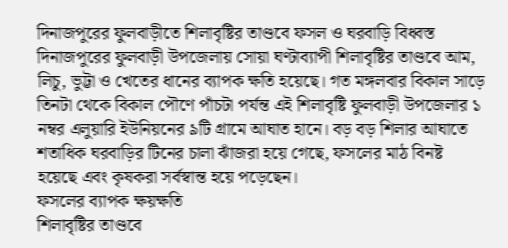দিনাজপুরের ফুলবাড়ীতে শিলাবৃষ্টির তাণ্ডবে ফসল ও ঘরবাড়ি বিধ্বস্ত
দিনাজপুরের ফুলবাড়ী উপজেলায় সোয়া ঘণ্টাব্যাপী শিলাবৃষ্টির তাণ্ডবে আম, লিচু, ভুট্টা ও খেতের ধানের ব্যাপক ক্ষতি হয়েছে। গত মঙ্গলবার বিকাল সাড়ে তিনটা থেকে বিকাল পৌণে পাঁচটা পর্যন্ত এই শিলাবৃষ্টি ফুলবাড়ী উপজেলার ১ নম্বর এলুয়ারি ইউনিয়নের ৯টি গ্রামে আঘাত হানে। বড় বড় শিলার আঘাতে শতাধিক ঘরবাড়ির টিনের চালা ঝাঁজরা হয়ে গেছে, ফসলের মাঠ বিনষ্ট হয়েছে এবং কৃষকরা সর্বস্বান্ত হয়ে পড়েছেন।
ফসলের ব্যাপক ক্ষয়ক্ষতি
শিলাবৃষ্টির তাণ্ডবে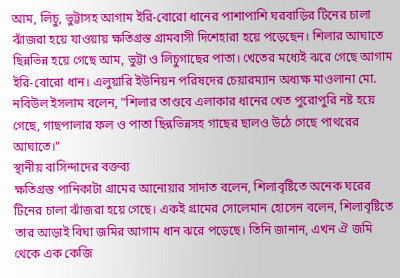আম, লিচু, ভুট্টাসহ আগাম ইরি-বোরো ধানের পাশাপাশি ঘরবাড়ির টিনের চালা ঝাঁজরা হয়ে যাওয়ায় ক্ষতিগ্রস্ত গ্রামবাসী দিশেহারা হয়ে পড়েছেন। শিলার আঘাতে ছিন্নভিন্ন হয়ে গেছে আম, ভুট্টা ও লিচুগাছের পাতা। খেতের মধ্যেই ঝরে গেছে আগাম ইরি-বোরো ধান। এলুয়ারি ইউনিয়ন পরিষদের চেয়ারম্যান অধ্যক্ষ মাওলানা মো. নবিউল ইসলাম বলেন, "শিলার তাণ্ডবে এলাকার ধানের খেত পুরোপুরি নষ্ট হয়ে গেছে, গাছপালার ফল ও পাতা ছিন্নভিন্নসহ গাছের ছালও উঠে গেছে পাথরের আঘাতে।"
স্থানীয় বাসিন্দাদের বক্তব্য
ক্ষতিগ্রস্ত পানিকাটা গ্রামের আনোয়ার সাদাত বলেন, শিলাবৃষ্টিতে অনেক ঘরের টিনের চালা ঝাঁজরা হয়ে গেছে। একই গ্রামের সোলেমান হোসেন বলেন, শিলাবৃষ্টিতে তার আড়াই বিঘা জমির আগাম ধান ঝরে পড়েছে। তিনি জানান, এখন ঐ জমি থেকে এক কেজি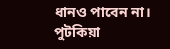ধানও পাবেন না। পুটকিয়া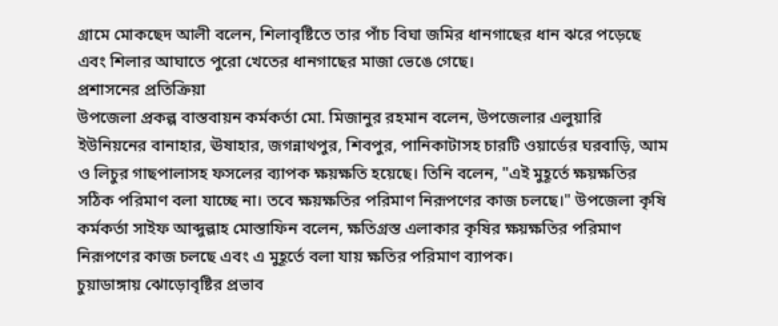গ্রামে মোকছেদ আলী বলেন, শিলাবৃষ্টিতে তার পাঁচ বিঘা জমির ধানগাছের ধান ঝরে পড়েছে এবং শিলার আঘাতে পুরো খেতের ধানগাছের মাজা ভেঙে গেছে।
প্রশাসনের প্রতিক্রিয়া
উপজেলা প্রকল্প বাস্তবায়ন কর্মকর্তা মো. মিজানুর রহমান বলেন, উপজেলার এলুয়ারি ইউনিয়নের বানাহার, ঊষাহার, জগন্নাথপুর, শিবপুর, পানিকাটাসহ চারটি ওয়ার্ডের ঘরবাড়ি, আম ও লিচুর গাছপালাসহ ফসলের ব্যাপক ক্ষয়ক্ষতি হয়েছে। তিনি বলেন, "এই মুহূর্তে ক্ষয়ক্ষতির সঠিক পরিমাণ বলা যাচ্ছে না। তবে ক্ষয়ক্ষতির পরিমাণ নিরূপণের কাজ চলছে।" উপজেলা কৃষি কর্মকর্তা সাইফ আব্দুল্লাহ মোস্তাফিন বলেন, ক্ষতিগ্রস্ত এলাকার কৃষির ক্ষয়ক্ষতির পরিমাণ নিরূপণের কাজ চলছে এবং এ মুহূর্তে বলা যায় ক্ষতির পরিমাণ ব্যাপক।
চুয়াডাঙ্গায় ঝোড়োবৃষ্টির প্রভাব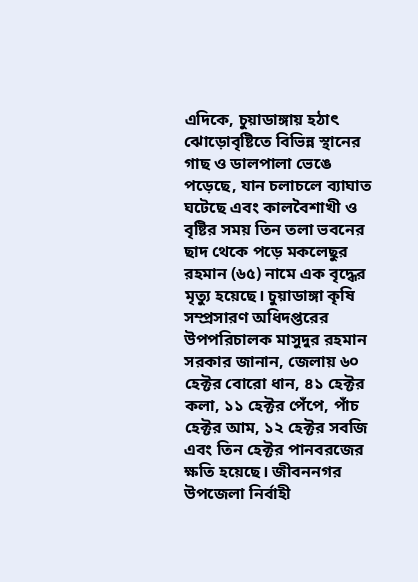এদিকে, চুয়াডাঙ্গায় হঠাৎ ঝোড়োবৃষ্টিতে বিভিন্ন স্থানের গাছ ও ডালপালা ভেঙে পড়েছে, যান চলাচলে ব্যাঘাত ঘটেছে এবং কালবৈশাখী ও বৃষ্টির সময় তিন তলা ভবনের ছাদ থেকে পড়ে মকলেছুর রহমান (৬৫) নামে এক বৃদ্ধের মৃত্যু হয়েছে। চুয়াডাঙ্গা কৃষি সম্প্রসারণ অধিদপ্তরের উপপরিচালক মাসুদুর রহমান সরকার জানান, জেলায় ৬০ হেক্টর বোরো ধান, ৪১ হেক্টর কলা, ১১ হেক্টর পেঁপে, পাঁচ হেক্টর আম, ১২ হেক্টর সবজি এবং তিন হেক্টর পানবরজের ক্ষতি হয়েছে। জীবননগর উপজেলা নির্বাহী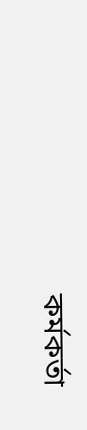কর্মকর্তা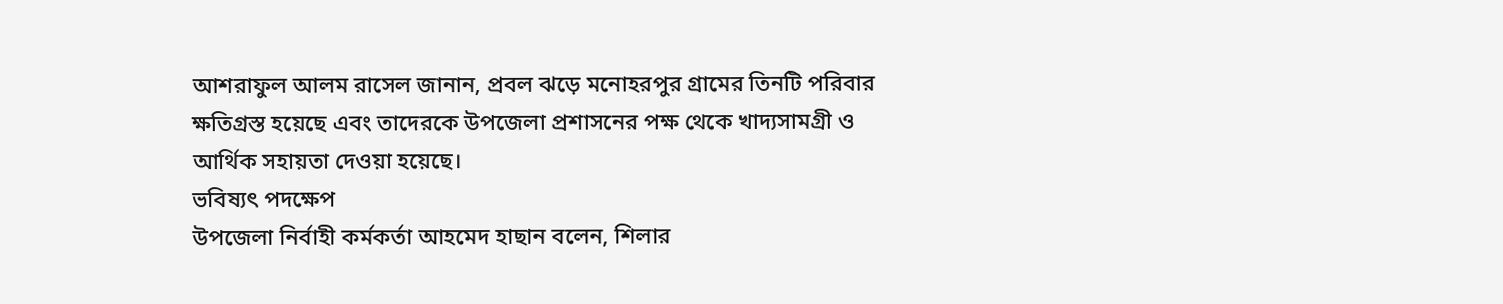আশরাফুল আলম রাসেল জানান, প্রবল ঝড়ে মনোহরপুর গ্রামের তিনটি পরিবার ক্ষতিগ্রস্ত হয়েছে এবং তাদেরকে উপজেলা প্রশাসনের পক্ষ থেকে খাদ্যসামগ্রী ও আর্থিক সহায়তা দেওয়া হয়েছে।
ভবিষ্যৎ পদক্ষেপ
উপজেলা নির্বাহী কর্মকর্তা আহমেদ হাছান বলেন, শিলার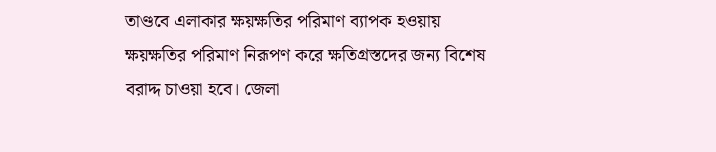তাণ্ডবে এলাকার ক্ষয়ক্ষতির পরিমাণ ব্যাপক হওয়ায় ক্ষয়ক্ষতির পরিমাণ নিরূপণ করে ক্ষতিগ্রস্তদের জন্য বিশেষ বরাদ্দ চাওয়া হবে। জেলা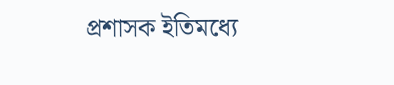প্রশাসক ইতিমধ্যে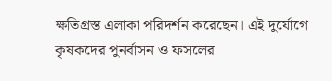ক্ষতিগ্রস্ত এলাকা পরিদর্শন করেছেন। এই দুর্যোগে কৃষকদের পুনর্বাসন ও ফসলের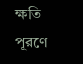ক্ষতি পূরণে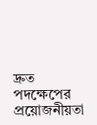দ্রুত পদক্ষেপের প্রয়োজনীয়তা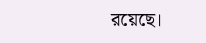রয়েছে।